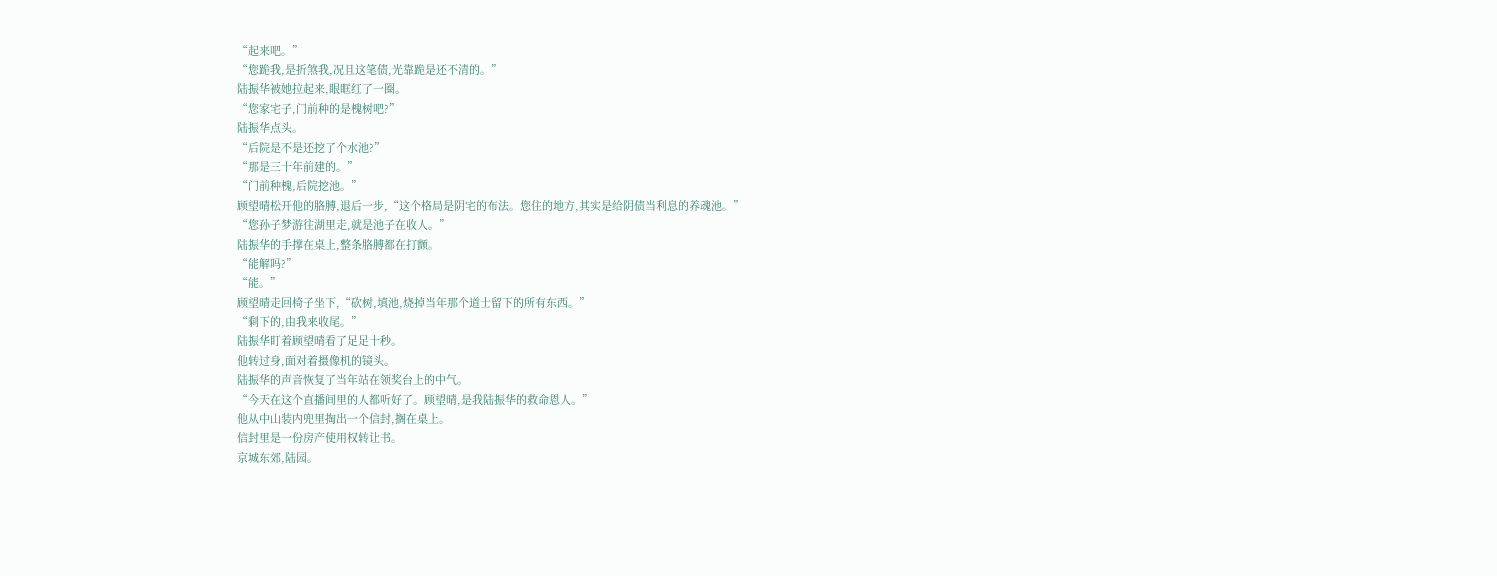“起来吧。”
“您跪我,是折煞我,况且这笔债,光靠跪是还不清的。”
陆振华被她拉起来,眼眶红了一圈。
“您家宅子,门前种的是槐树吧?”
陆振华点头。
“后院是不是还挖了个水池?”
“那是三十年前建的。”
“门前种槐,后院挖池。”
顾望晴松开他的胳膊,退后一步,“这个格局是阴宅的布法。您住的地方,其实是给阴债当利息的养魂池。”
“您孙子梦游往湖里走,就是池子在收人。”
陆振华的手撑在桌上,整条胳膊都在打颤。
“能解吗?”
“能。”
顾望晴走回椅子坐下,“砍树,填池,烧掉当年那个道士留下的所有东西。”
“剩下的,由我来收尾。”
陆振华盯着顾望晴看了足足十秒。
他转过身,面对着摄像机的镜头。
陆振华的声音恢复了当年站在领奖台上的中气。
“今天在这个直播间里的人都听好了。顾望晴,是我陆振华的救命恩人。”
他从中山装内兜里掏出一个信封,搁在桌上。
信封里是一份房产使用权转让书。
京城东郊,陆园。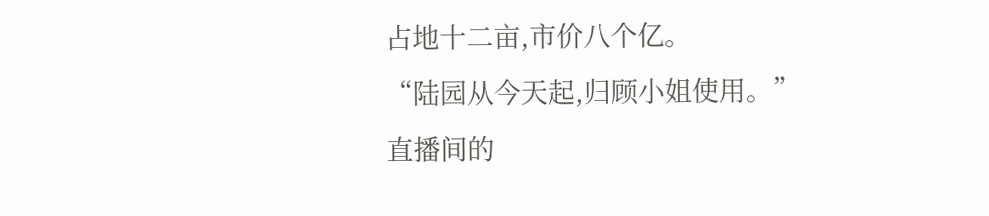占地十二亩,市价八个亿。
“陆园从今天起,归顾小姐使用。”
直播间的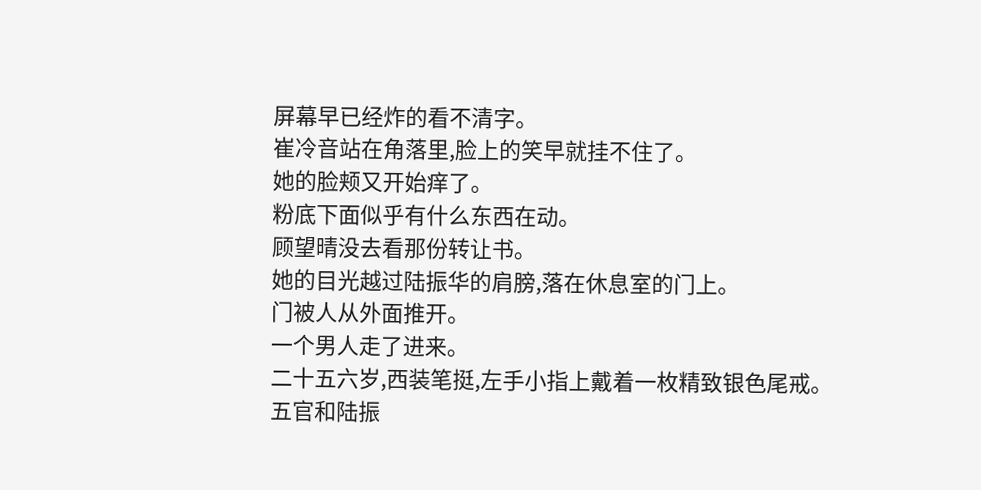屏幕早已经炸的看不清字。
崔冷音站在角落里,脸上的笑早就挂不住了。
她的脸颊又开始痒了。
粉底下面似乎有什么东西在动。
顾望晴没去看那份转让书。
她的目光越过陆振华的肩膀,落在休息室的门上。
门被人从外面推开。
一个男人走了进来。
二十五六岁,西装笔挺,左手小指上戴着一枚精致银色尾戒。
五官和陆振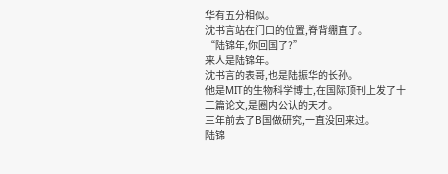华有五分相似。
沈书言站在门口的位置,脊背绷直了。
“陆锦年,你回国了?”
来人是陆锦年。
沈书言的表哥,也是陆振华的长孙。
他是MIT的生物科学博士,在国际顶刊上发了十二篇论文,是圈内公认的天才。
三年前去了B国做研究,一直没回来过。
陆锦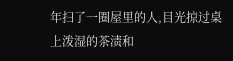年扫了一圈屋里的人,目光掠过桌上泼湿的茶渍和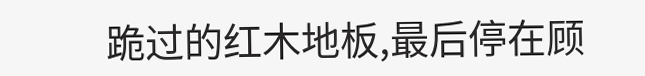跪过的红木地板,最后停在顾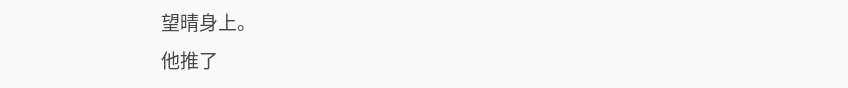望晴身上。
他推了